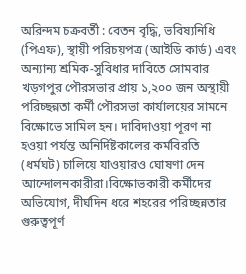অরিন্দম চক্রবর্তী : বেতন বৃদ্ধি, ভবিষ্যনিধি (পিএফ), স্থায়ী পরিচয়পত্র (আইডি কার্ড) এবং অন্যান্য শ্রমিক-সুবিধার দাবিতে সোমবার খড়গপুর পৌরসভার প্রায় ১,২০০ জন অস্থায়ী পরিচ্ছন্নতা কর্মী পৌরসভা কার্যালয়ের সামনে বিক্ষোভে সামিল হন। দাবিদাওয়া পূরণ না হওয়া পর্যন্ত অনির্দিষ্টকালের কর্মবিরতি (ধর্মঘট) চালিয়ে যাওয়ারও ঘোষণা দেন আন্দোলনকারীরা।বিক্ষোভকারী কর্মীদের অভিযোগ, দীর্ঘদিন ধরে শহরের পরিচ্ছন্নতার গুরুত্বপূর্ণ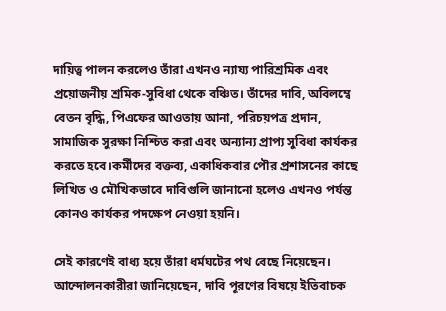দায়িত্ব পালন করলেও তাঁরা এখনও ন্যায্য পারিশ্রমিক এবং প্রয়োজনীয় শ্রমিক-সুবিধা থেকে বঞ্চিত। তাঁদের দাবি, অবিলম্বে বেতন বৃদ্ধি, পিএফের আওতায় আনা, পরিচয়পত্র প্রদান, সামাজিক সুরক্ষা নিশ্চিত করা এবং অন্যান্য প্রাপ্য সুবিধা কার্যকর করতে হবে।কর্মীদের বক্তব্য, একাধিকবার পৌর প্রশাসনের কাছে লিখিত ও মৌখিকভাবে দাবিগুলি জানানো হলেও এখনও পর্যন্ত কোনও কার্যকর পদক্ষেপ নেওয়া হয়নি।

সেই কারণেই বাধ্য হয়ে তাঁরা ধর্মঘটের পথ বেছে নিয়েছেন। আন্দোলনকারীরা জানিয়েছেন, দাবি পূরণের বিষয়ে ইতিবাচক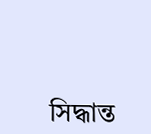সিদ্ধান্ত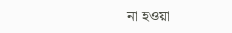না হওয়া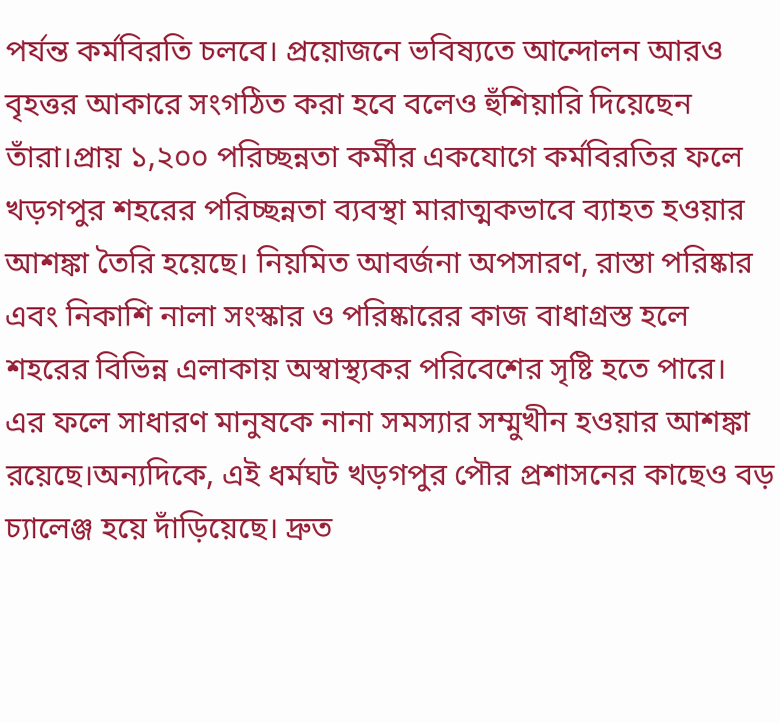পর্যন্ত কর্মবিরতি চলবে। প্রয়োজনে ভবিষ্যতে আন্দোলন আরও বৃহত্তর আকারে সংগঠিত করা হবে বলেও হুঁশিয়ারি দিয়েছেন তাঁরা।প্রায় ১,২০০ পরিচ্ছন্নতা কর্মীর একযোগে কর্মবিরতির ফলে খড়গপুর শহরের পরিচ্ছন্নতা ব্যবস্থা মারাত্মকভাবে ব্যাহত হওয়ার আশঙ্কা তৈরি হয়েছে। নিয়মিত আবর্জনা অপসারণ, রাস্তা পরিষ্কার এবং নিকাশি নালা সংস্কার ও পরিষ্কারের কাজ বাধাগ্রস্ত হলে শহরের বিভিন্ন এলাকায় অস্বাস্থ্যকর পরিবেশের সৃষ্টি হতে পারে।
এর ফলে সাধারণ মানুষকে নানা সমস্যার সম্মুখীন হওয়ার আশঙ্কা রয়েছে।অন্যদিকে, এই ধর্মঘট খড়গপুর পৌর প্রশাসনের কাছেও বড় চ্যালেঞ্জ হয়ে দাঁড়িয়েছে। দ্রুত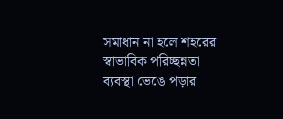সমাধান না হলে শহরের স্বাভাবিক পরিচ্ছন্নতা ব্যবস্থা ভেঙে পড়ার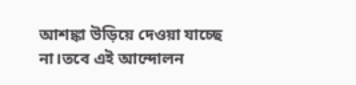আশঙ্কা উড়িয়ে দেওয়া যাচ্ছে না।তবে এই আন্দোলন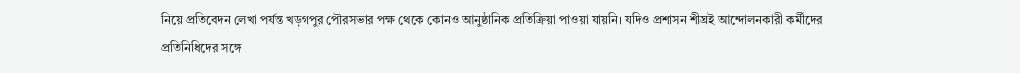নিয়ে প্রতিবেদন লেখা পর্যন্ত খড়গপুর পৌরসভার পক্ষ থেকে কোনও আনুষ্ঠানিক প্রতিক্রিয়া পাওয়া যায়নি। যদিও প্রশাসন শীঘ্রই আন্দোলনকারী কর্মীদের প্রতিনিধিদের সঙ্গে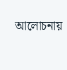আলোচনায়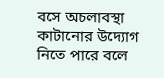বসে অচলাবস্থা কাটানোর উদ্যোগ নিতে পারে বলে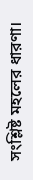সংশ্লিষ্ট মহলের ধারণা।